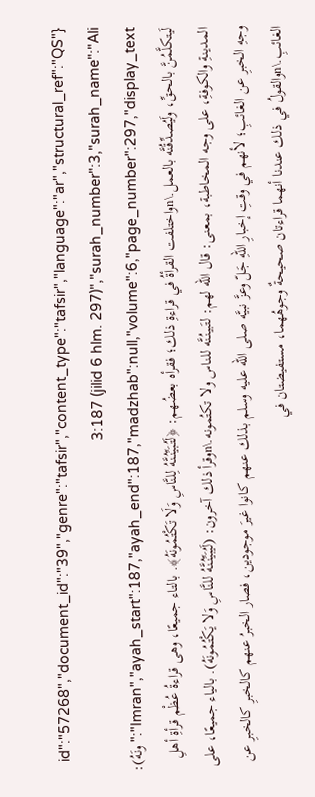{"id":"57268","document_id":"39","genre":"tafsir","content_type":"tafsir","language":"ar","structural_ref":"QS 3:187 (jilid 6 hlm. 297)","surah_number":3,"surah_name":"Ali Imran","ayah_start":187,"ayah_end":187,"madzhab":null,"volume":6,"page_number":297,"display_text":"ونَهُ): لَيتكلَّمُنَّ بالحقِّ، ولَيُصدِّقُنَّه بالعمل.\nواختلفت القرأةُ في قراءةِ ذلك؛ فقرأه بعضُهم: ﴿لَتُبَيِّنُنَّهُ لِلنَّاسِ وَلَا تَكْتُمُونَهُ﴾. بالتاء جميعًا، وهى قراءةُ عُظْم قرأةِ أهلِ المدينةِ والكوفةِ، على وجه المخاطبة، بمعنى: قال الله لهم: لتَبينُنَّه للناس ولا تكتُمونه.\nوقرأ ذلك آخرون: (لَيُبَيِّنُنَّهُ للنَّاسِ وَلا يَكْتُمُونَهُ). بالياء جميعًا، على وجهِ الخبرِ عن الغائبِ؛ لأنهم في وقتِ إخبارِ اللهِ جَلّ وعزَّ نبيَّه صلى الله عليه وسلم بذلك عنهم كانوا غيرَ موجودين، فصار الخبرُ عنهم كالخبرِ كالخبرِ عن الغائبِ.\nوالقولُ في ذلك عندنا أنهما قراءتان صحيحةٌ وجوهُهما، مستفيضتان في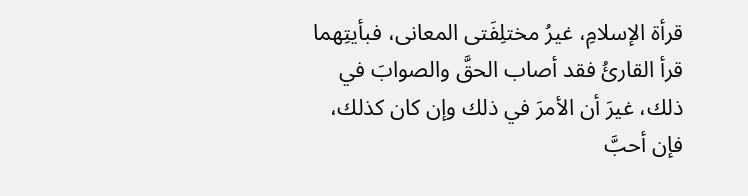قرأة الإسلامِ، غيرُ مختلِفَتى المعانى، فبأيتِهما قرأ القارئُ فقد أصاب الحقَّ والصوابَ في ذلك، غيرَ أن الأمرَ في ذلك وإن كان كذلك، فإن أحبَّ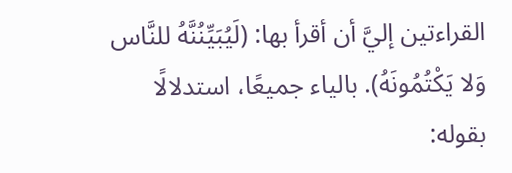القراءتين إليَّ أن أقرأ بها: (لَيُبَيِّنُنَّهُ للنَّاس وَلا يَكْتُمُونَهُ). بالياء جميعًا، استدلالًا بقوله: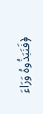﴿فَنَبَذُوهُ وَرَاءَ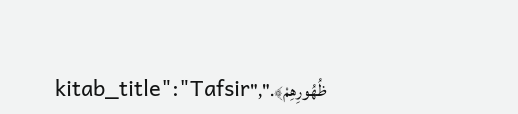ظُهُورِهِمْ﴾.","kitab_title":"Tafsir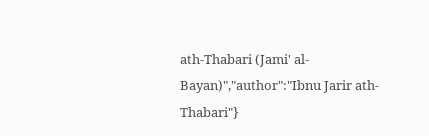ath-Thabari (Jami' al-Bayan)","author":"Ibnu Jarir ath-Thabari"}